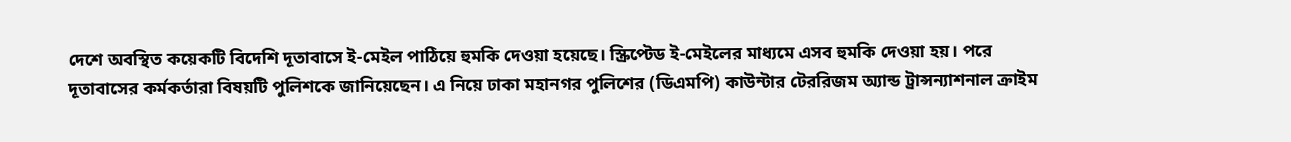দেশে অবস্থিত কয়েকটি বিদেশি দূতাবাসে ই-মেইল পাঠিয়ে হুমকি দেওয়া হয়েছে। স্ক্রিপ্টেড ই-মেইলের মাধ্যমে এসব হুমকি দেওয়া হয়। পরে দূতাবাসের কর্মকর্তারা বিষয়টি পুলিশকে জানিয়েছেন। এ নিয়ে ঢাকা মহানগর পুলিশের (ডিএমপি) কাউন্টার টেররিজম অ্যান্ড ট্রান্সন্যাশনাল ক্রাইম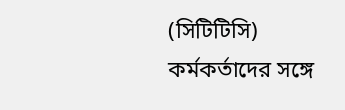(সিটিটিসি) কর্মকর্তাদের সঙ্গে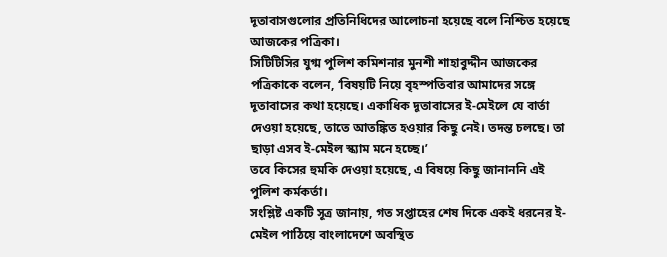দূতাবাসগুলোর প্রতিনিধিদের আলোচনা হয়েছে বলে নিশ্চিত হয়েছে আজকের পত্রিকা।
সিটিটিসির যুগ্ম পুলিশ কমিশনার মুনশী শাহাবুদ্দীন আজকের পত্রিকাকে বলেন, ‘বিষয়টি নিয়ে বৃহস্পতিবার আমাদের সঙ্গে দূতাবাসের কথা হয়েছে। একাধিক দূতাবাসের ই-মেইলে যে বার্তা দেওয়া হয়েছে, তাতে আতঙ্কিত হওয়ার কিছু নেই। তদন্ত চলছে। তা ছাড়া এসব ই-মেইল স্ক্যাম মনে হচ্ছে।’
তবে কিসের হুমকি দেওয়া হয়েছে, এ বিষয়ে কিছু জানাননি এই পুলিশ কর্মকর্তা।
সংশ্লিষ্ট একটি সূত্র জানায়, গত সপ্তাহের শেষ দিকে একই ধরনের ই-মেইল পাঠিয়ে বাংলাদেশে অবস্থিত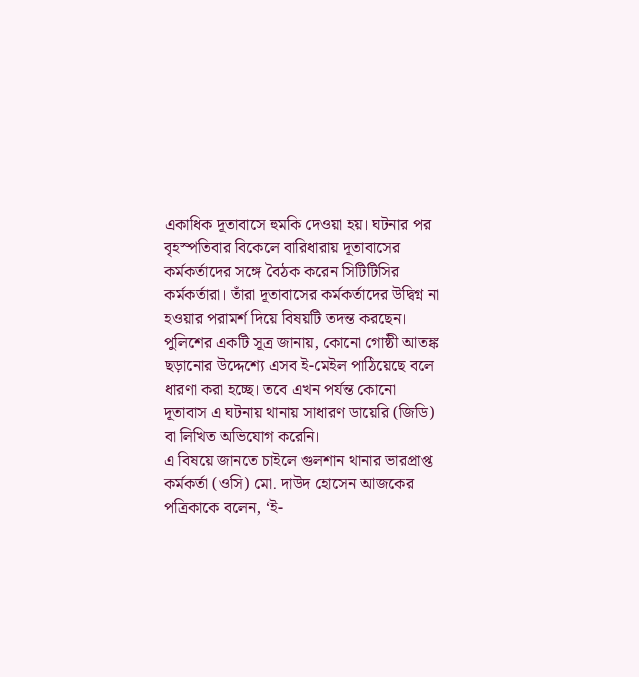একাধিক দূতাবাসে হুমকি দেওয়া হয়। ঘটনার পর বৃহস্পতিবার বিকেলে বারিধারায় দূতাবাসের কর্মকর্তাদের সঙ্গে বৈঠক করেন সিটিটিসির কর্মকর্তারা। তাঁরা দূতাবাসের কর্মকর্তাদের উদ্বিগ্ন না হওয়ার পরামর্শ দিয়ে বিষয়টি তদন্ত করছেন।
পুলিশের একটি সূত্র জানায়, কোনো গোষ্ঠী আতঙ্ক ছড়ানোর উদ্দেশ্যে এসব ই-মেইল পাঠিয়েছে বলে ধারণা করা হচ্ছে। তবে এখন পর্যন্ত কোনো দূতাবাস এ ঘটনায় থানায় সাধারণ ডায়েরি (জিডি) বা লিখিত অভিযোগ করেনি।
এ বিষয়ে জানতে চাইলে গুলশান থানার ভারপ্রাপ্ত কর্মকর্তা (ওসি) মো. দাউদ হোসেন আজকের পত্রিকাকে বলেন, ‘ই-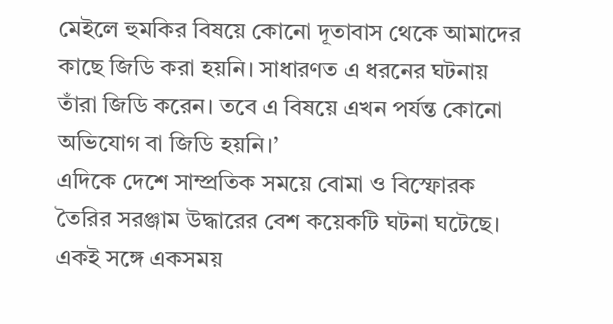মেইলে হুমকির বিষয়ে কোনো দূতাবাস থেকে আমাদের কাছে জিডি করা হয়নি। সাধারণত এ ধরনের ঘটনায় তাঁরা জিডি করেন। তবে এ বিষয়ে এখন পর্যন্ত কোনো অভিযোগ বা জিডি হয়নি।’
এদিকে দেশে সাম্প্রতিক সময়ে বোমা ও বিস্ফোরক তৈরির সরঞ্জাম উদ্ধারের বেশ কয়েকটি ঘটনা ঘটেছে। একই সঙ্গে একসময়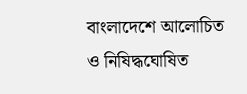বাংলাদেশে আলোচিত ও নিষিদ্ধঘোষিত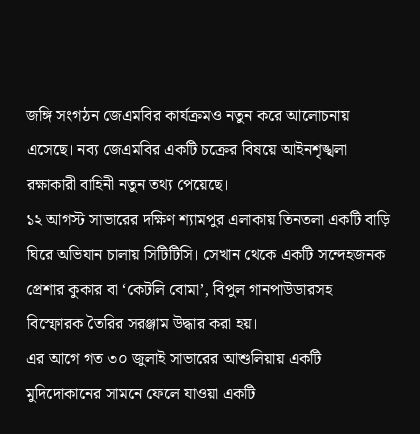জঙ্গি সংগঠন জেএমবির কার্যক্রমও নতুন করে আলোচনায় এসেছে। নব্য জেএমবির একটি চক্রের বিষয়ে আইনশৃঙ্খলা রক্ষাকারী বাহিনী নতুন তথ্য পেয়েছে।
১২ আগস্ট সাভারের দক্ষিণ শ্যামপুর এলাকায় তিনতলা একটি বাড়ি ঘিরে অভিযান চালায় সিটিটিসি। সেখান থেকে একটি সন্দেহজনক প্রেশার কুকার বা ‘কেটলি বোমা’, বিপুল গানপাউডারসহ বিস্ফোরক তৈরির সরঞ্জাম উদ্ধার করা হয়।
এর আগে গত ৩০ জুলাই সাভারের আশুলিয়ায় একটি মুদিদোকানের সামনে ফেলে যাওয়া একটি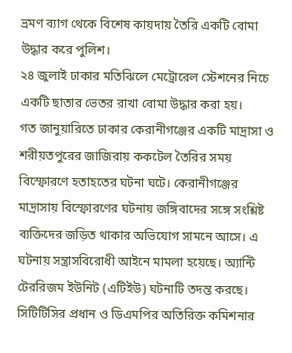ভ্রমণ ব্যাগ থেকে বিশেষ কায়দায় তৈরি একটি বোমা উদ্ধার করে পুলিশ।
২৪ জুলাই ঢাকার মতিঝিলে মেট্রোরেল স্টেশনের নিচে একটি ছাতার ভেতর রাখা বোমা উদ্ধার করা হয়।
গত জানুয়ারিতে ঢাকার কেরানীগঞ্জের একটি মাদ্রাসা ও শরীয়তপুরের জাজিরায় ককটেল তৈরির সময় বিস্ফোরণে হতাহতের ঘটনা ঘটে। কেরানীগঞ্জের মাদ্রাসায় বিস্ফোরণের ঘটনায় জঙ্গিবাদের সঙ্গে সংশ্লিষ্ট ব্যক্তিদের জড়িত থাকার অভিযোগ সামনে আসে। এ ঘটনায় সন্ত্রাসবিরোধী আইনে মামলা হয়েছে। অ্যান্টি টেররিজম ইউনিট (এটিইউ) ঘটনাটি তদন্ত করছে।
সিটিটিসির প্রধান ও ডিএমপির অতিরিক্ত কমিশনার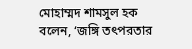মোহাম্মদ শামসুল হক বলেন, ‘জঙ্গি তৎপরতার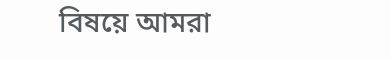বিষয়ে আমরা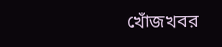খোঁজখবর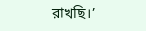রাখছি।’